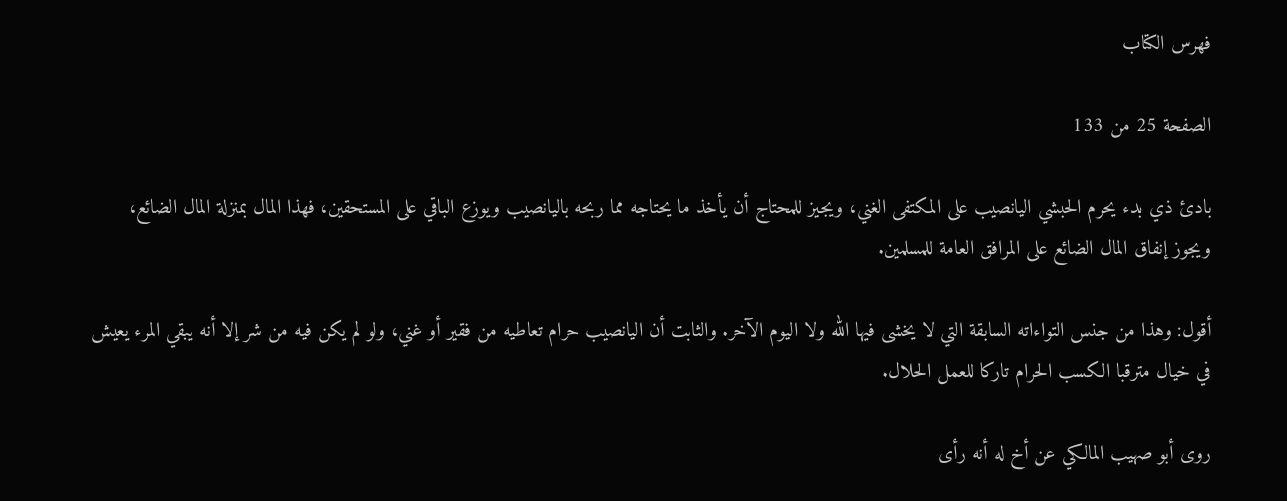فهرس الكتاب

الصفحة 25 من 133

بادئ ذي بدء يحرم الحبشي اليانصيب على المكتفى الغني، ويجيز للمحتاج أن يأخذ ما يحتاجه مما ربحه باليانصيب ويوزع الباقي على المستحقين، فهذا المال بمنزلة المال الضائع، ويجوز إنفاق المال الضائع على المرافق العامة للمسلمين.

أقول: وهذا من جنس التواءاته السابقة التي لا يخشى فيها الله ولا اليوم الآخر. والثابت أن اليانصيب حرام تعاطيه من فقير أو غني، ولو لم يكن فيه من شر إلا أنه يبقي المرء يعيش في خيال مترقبا الكسب الحرام تاركا للعمل الحلال.

روى أبو صهيب المالكي عن أخ له أنه رأى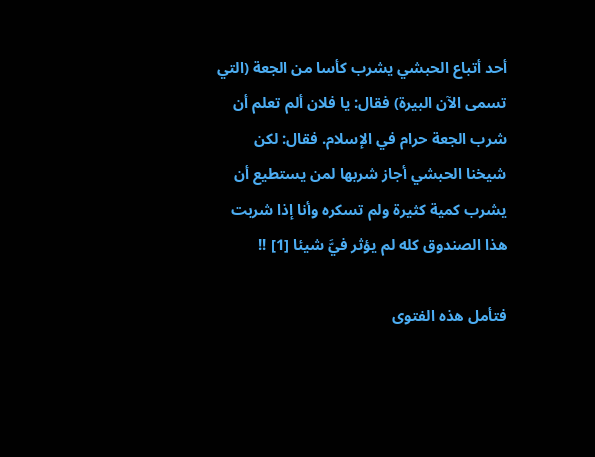أحد أتباع الحبشي يشرب كأسا من الجعة (التي تسمى الآن البيرة) فقال: يا فلان ألم تعلم أن شرب الجعة حرام في الإسلام. فقال: لكن شيخنا الحبشي أجاز شربها لمن يستطيع أن يشرب كمية كثيرة ولم تسكره وأنا إذا شربت هذا الصندوق كله لم يؤثر فيَّ شيئا [1] !!

فتأمل هذه الفتوى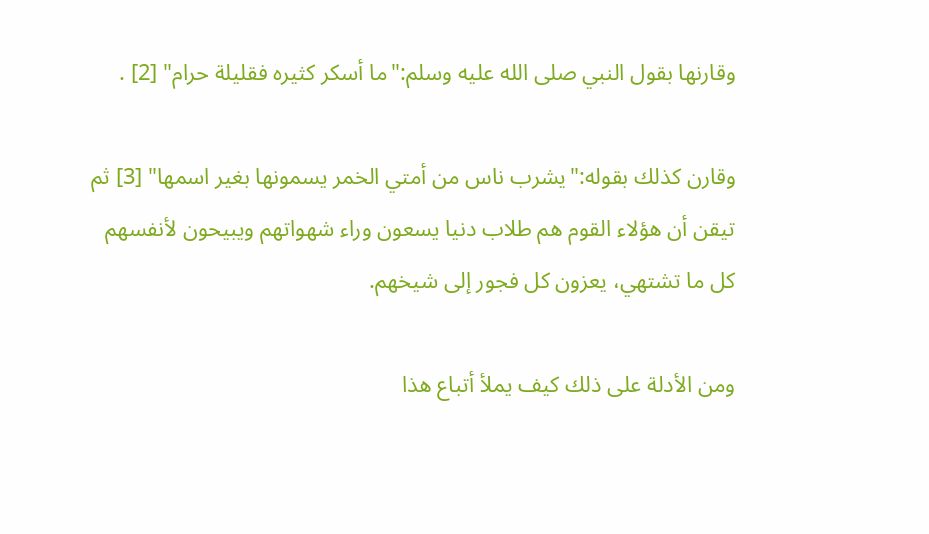وقارنها بقول النبي صلى الله عليه وسلم:"ما أسكر كثيره فقليلة حرام" [2] .

وقارن كذلك بقوله:"يشرب ناس من أمتي الخمر يسمونها بغير اسمها" [3] ثم تيقن أن هؤلاء القوم هم طلاب دنيا يسعون وراء شهواتهم ويبيحون لأنفسهم كل ما تشتهي، يعزون كل فجور إلى شيخهم.

ومن الأدلة على ذلك كيف يملأ أتباع هذا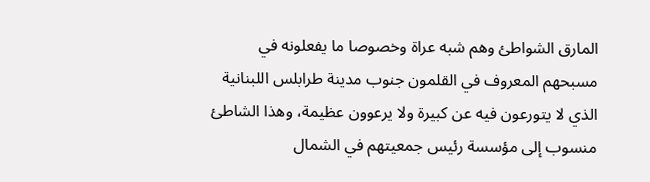المارق الشواطئ وهم شبه عراة وخصوصا ما يفعلونه في مسبحهم المعروف في القلمون جنوب مدينة طرابلس اللبنانية الذي لا يتورعون فيه عن كبيرة ولا يرعوون عظيمة، وهذا الشاطئ منسوب إلى مؤسسة رئيس جمعيتهم في الشمال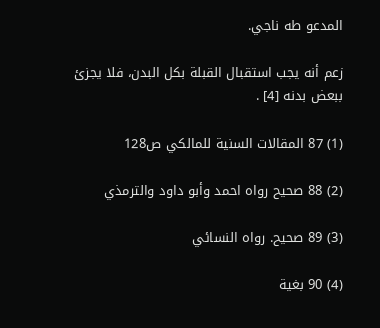المدعو طه ناجي.

زعم أنه يجب استقبال القبلة بكل البدن، فلا يجزئ ببعض بدنه [4] .

(1) 87 المقالات السنية للمالكي ص128

(2) 88 صحيح رواه احمد وأبو داود والترمذي

(3) 89 صحيح. رواه النسائي

(4) 90 بغية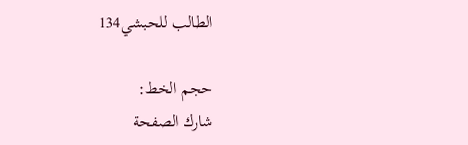الطالب للحبشي134

حجم الخط:
شارك الصفحة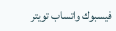فيسبوك واتساب تويتر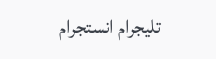تليجرام انستجرام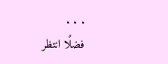. . .
فضلًا انتظر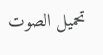تحميل الصوت